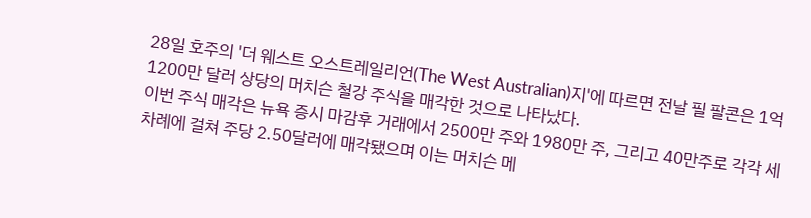28일 호주의 '더 웨스트 오스트레일리언(The West Australian)지'에 따르면 전날 필 팔콘은 1억 1200만 달러 상당의 머치슨 철강 주식을 매각한 것으로 나타났다.
이번 주식 매각은 뉴욕 증시 마감후 거래에서 2500만 주와 1980만 주, 그리고 40만주로 각각 세 차례에 걸쳐 주당 2.50달러에 매각됐으며 이는 머치슨 메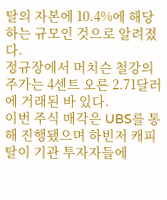탈의 자본에 10.4%에 해당하는 규모인 것으로 알려졌다.
정규장에서 머치슨 철강의 주가는 4센트 오른 2.71달러에 거래된 바 있다.
이번 주식 매각은 UBS를 통해 진행됐으며 하빈저 캐피탈이 기관 투자자들에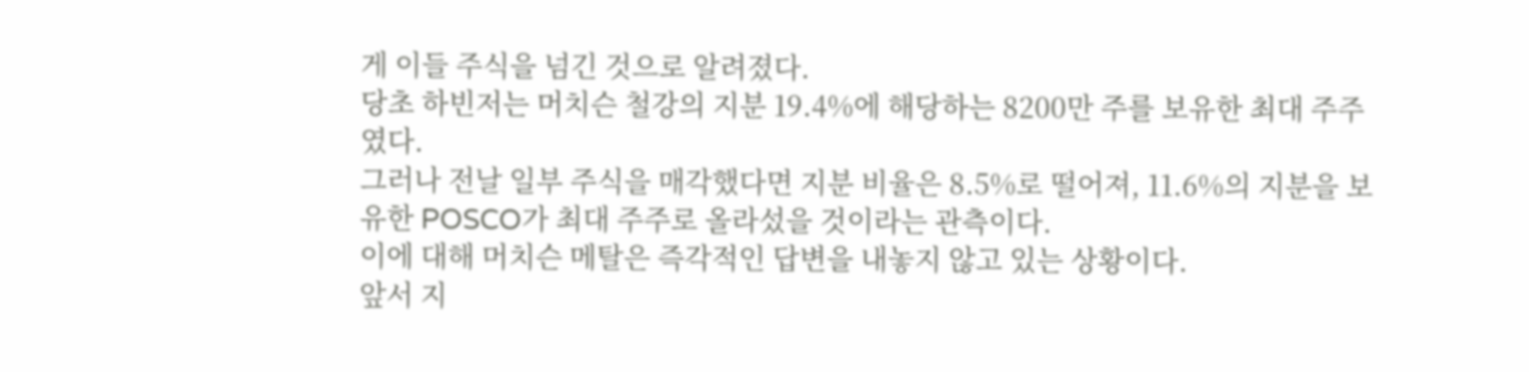게 이들 주식을 넘긴 것으로 알려졌다.
당초 하빈저는 머치슨 철강의 지분 19.4%에 해당하는 8200만 주를 보유한 최대 주주였다.
그러나 전날 일부 주식을 매각했다면 지분 비율은 8.5%로 떨어져, 11.6%의 지분을 보유한 POSCO가 최대 주주로 올라섰을 것이라는 관측이다.
이에 대해 머치슨 메탈은 즉각적인 답변을 내놓지 않고 있는 상황이다.
앞서 지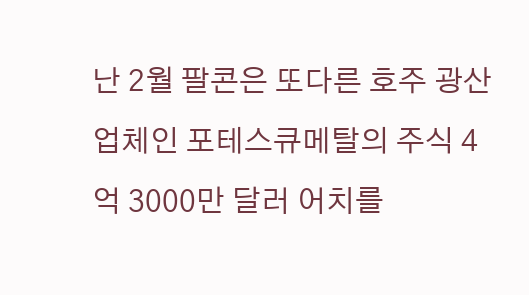난 2월 팔콘은 또다른 호주 광산업체인 포테스큐메탈의 주식 4억 3000만 달러 어치를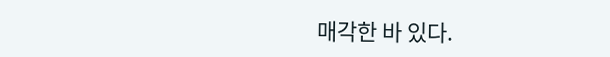매각한 바 있다.